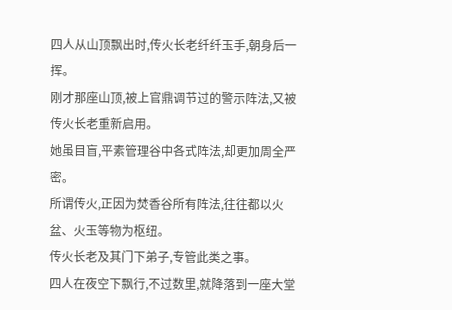四人从山顶飘出时,传火长老纤纤玉手,朝身后一挥。
刚才那座山顶,被上官鼎调节过的警示阵法,又被传火长老重新启用。
她虽目盲,平素管理谷中各式阵法,却更加周全严密。
所谓传火,正因为焚香谷所有阵法,往往都以火盆、火玉等物为枢纽。
传火长老及其门下弟子,专管此类之事。
四人在夜空下飘行,不过数里,就降落到一座大堂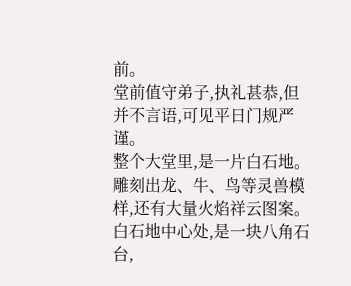前。
堂前值守弟子,执礼甚恭,但并不言语,可见平日门规严谨。
整个大堂里,是一片白石地。
雕刻出龙、牛、鸟等灵兽模样,还有大量火焰祥云图案。
白石地中心处,是一块八角石台,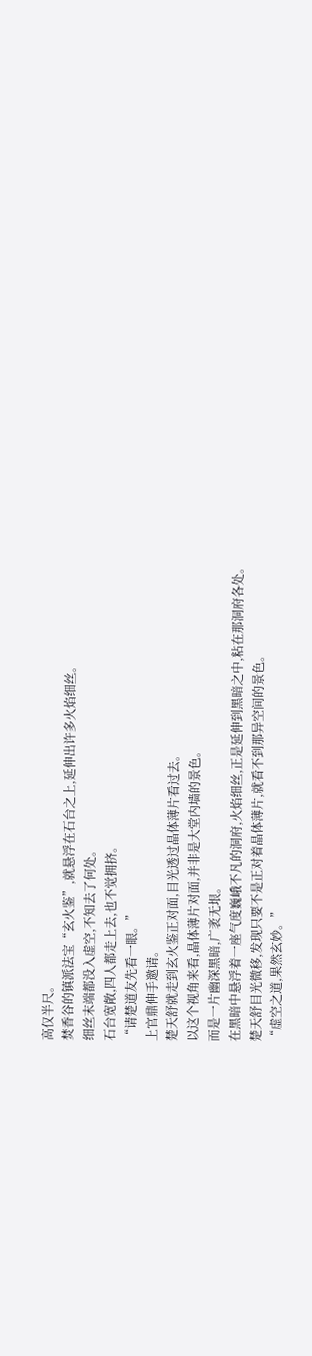高仅半尺。
焚香谷的镇派法宝“玄火鉴”,就悬浮在石台之上,延伸出许多火焰细丝。
细丝末端都没入虚空,不知去了何处。
石台宽敞,四人都走上去,也不觉拥挤。
“请楚道友先看一眼。”
上官鼎伸手邀请。
楚天舒就走到玄火鉴正对面,目光透过晶体薄片看过去。
以这个视角来看,晶体薄片对面,并非是大堂内墙的景色。
而是一片幽深黑暗,广袤无垠。
在黑暗中悬浮着一座气度巍峨不凡的洞府,火焰细丝,正是延伸到黑暗之中,粘在那洞府各处。
楚天舒目光微移,发现只要不是正对着晶体薄片,就看不到那异空间的景色。
“虚空之道,果然玄妙。”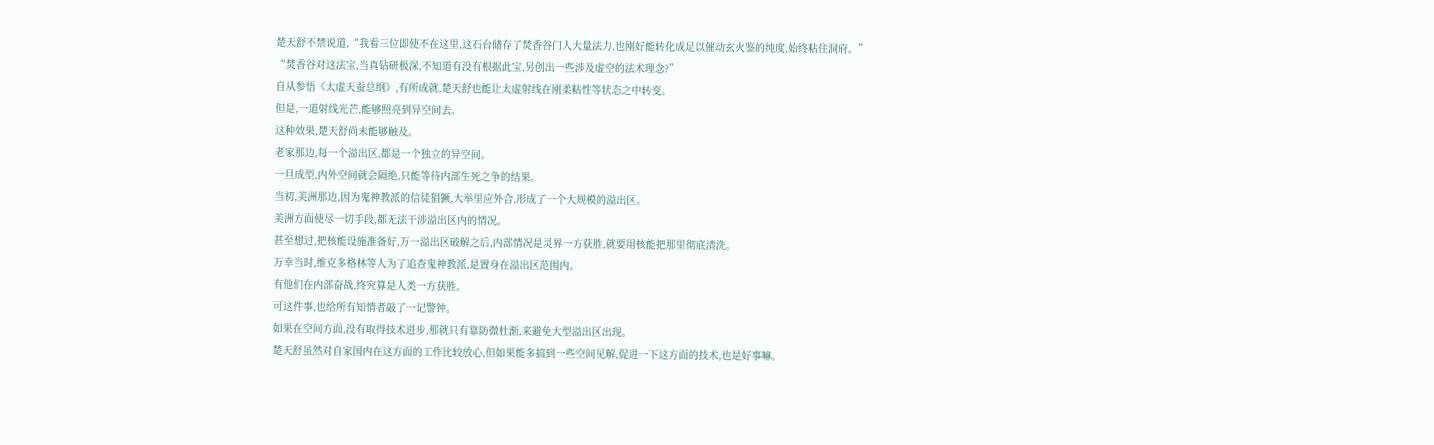楚天舒不禁说道,“我看三位即使不在这里,这石台储存了焚香谷门人大量法力,也刚好能转化成足以催动玄火鉴的纯度,始终粘住洞府。”
“焚香谷对这法宝,当真钻研极深,不知道有没有根据此宝,另创出一些涉及虚空的法术理念?”
自从参悟《太虚天蚕总纲》,有所成就,楚天舒也能让太虚射线在刚柔粘性等状态之中转变。
但是,一道射线光芒,能够照亮到异空间去。
这种效果,楚天舒尚未能够触及。
老家那边,每一个溢出区,都是一个独立的异空间。
一旦成型,内外空间就会隔绝,只能等待内部生死之争的结果。
当初,美洲那边,因为鬼神教派的信徒猖獗,大举里应外合,形成了一个大规模的溢出区。
美洲方面使尽一切手段,都无法干涉溢出区内的情况。
甚至想过,把核能设施准备好,万一溢出区破解之后,内部情况是灵界一方获胜,就要用核能把那里彻底清洗。
万幸当时,维克多格林等人为了追查鬼神教派,是置身在溢出区范围内。
有他们在内部奋战,终究算是人类一方获胜。
可这件事,也给所有知情者敲了一记警钟。
如果在空间方面,没有取得技术进步,那就只有靠防微杜渐,来避免大型溢出区出现。
楚天舒虽然对自家国内在这方面的工作比较放心,但如果能多搞到一些空间见解,促进一下这方面的技术,也是好事嘛。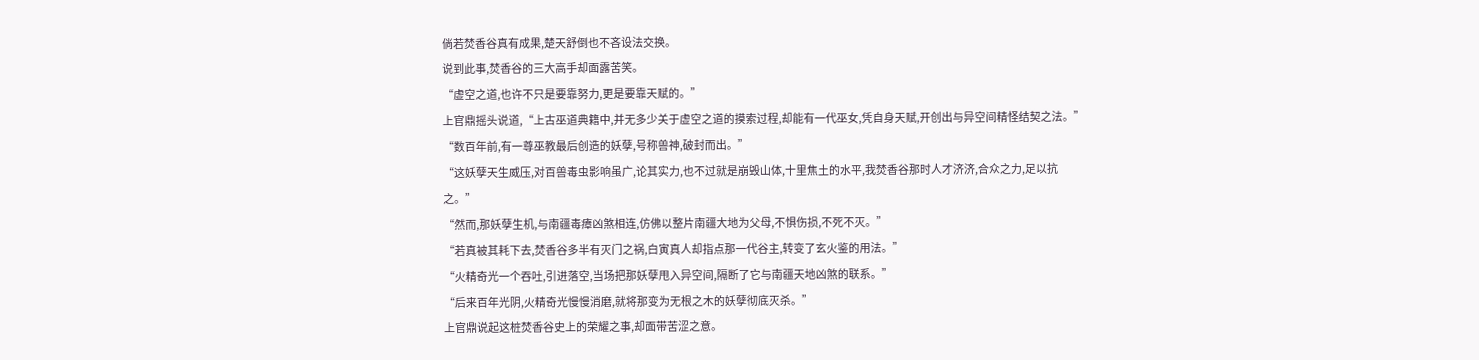倘若焚香谷真有成果,楚天舒倒也不吝设法交换。
说到此事,焚香谷的三大高手却面露苦笑。
“虚空之道,也许不只是要靠努力,更是要靠天赋的。”
上官鼎摇头说道,“上古巫道典籍中,并无多少关于虚空之道的摸索过程,却能有一代巫女,凭自身天赋,开创出与异空间精怪结契之法。”
“数百年前,有一尊巫教最后创造的妖孽,号称兽神,破封而出。”
“这妖孽天生威压,对百兽毒虫影响虽广,论其实力,也不过就是崩毁山体,十里焦土的水平,我焚香谷那时人才济济,合众之力,足以抗之。”
“然而,那妖孽生机,与南疆毒瘴凶煞相连,仿佛以整片南疆大地为父母,不惧伤损,不死不灭。”
“若真被其耗下去,焚香谷多半有灭门之祸,白寅真人却指点那一代谷主,转变了玄火鉴的用法。”
“火精奇光一个吞吐,引进落空,当场把那妖孽甩入异空间,隔断了它与南疆天地凶煞的联系。”
“后来百年光阴,火精奇光慢慢消磨,就将那变为无根之木的妖孽彻底灭杀。”
上官鼎说起这桩焚香谷史上的荣耀之事,却面带苦涩之意。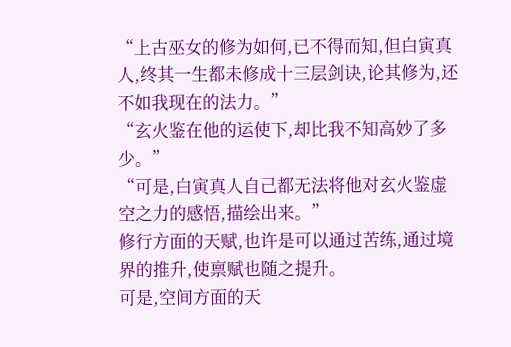“上古巫女的修为如何,已不得而知,但白寅真人,终其一生都未修成十三层剑诀,论其修为,还不如我现在的法力。”
“玄火鉴在他的运使下,却比我不知高妙了多少。”
“可是,白寅真人自己都无法将他对玄火鉴虚空之力的感悟,描绘出来。”
修行方面的天赋,也许是可以通过苦练,通过境界的推升,使禀赋也随之提升。
可是,空间方面的天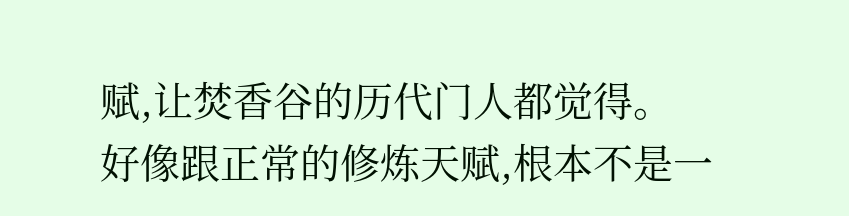赋,让焚香谷的历代门人都觉得。
好像跟正常的修炼天赋,根本不是一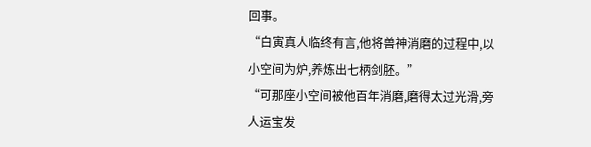回事。
“白寅真人临终有言,他将兽神消磨的过程中,以小空间为炉,养炼出七柄剑胚。”
“可那座小空间被他百年消磨,磨得太过光滑,旁人运宝发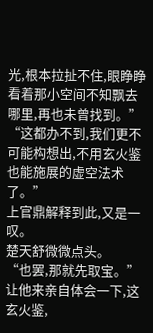光,根本拉扯不住,眼睁睁看着那小空间不知飘去哪里,再也未曾找到。”
“这都办不到,我们更不可能构想出,不用玄火鉴也能施展的虚空法术了。”
上官鼎解释到此,又是一叹。
楚天舒微微点头。
“也罢,那就先取宝。”
让他来亲自体会一下,这玄火鉴,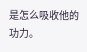是怎么吸收他的功力。